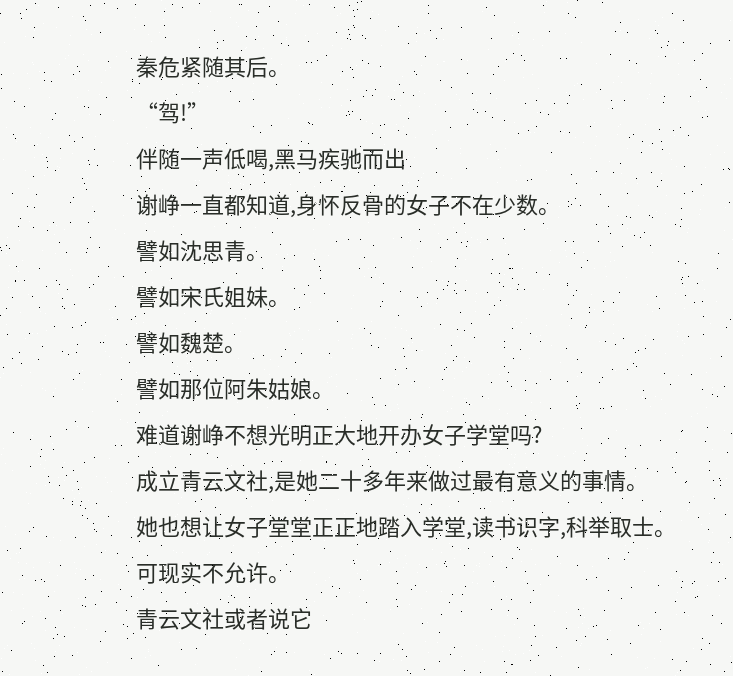秦危紧随其后。
“驾!”
伴随一声低喝,黑马疾驰而出
谢峥一直都知道,身怀反骨的女子不在少数。
譬如沈思青。
譬如宋氏姐妹。
譬如魏楚。
譬如那位阿朱姑娘。
难道谢峥不想光明正大地开办女子学堂吗?
成立青云文社,是她二十多年来做过最有意义的事情。
她也想让女子堂堂正正地踏入学堂,读书识字,科举取士。
可现实不允许。
青云文社或者说它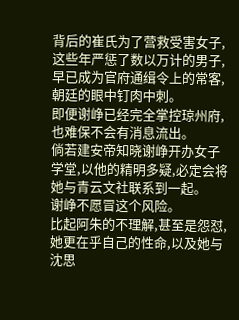背后的崔氏为了营救受害女子,这些年严惩了数以万计的男子,早已成为官府通缉令上的常客,朝廷的眼中钉肉中刺。
即便谢峥已经完全掌控琼州府,也难保不会有消息流出。
倘若建安帝知晓谢峥开办女子学堂,以他的精明多疑,必定会将她与青云文社联系到一起。
谢峥不愿冒这个风险。
比起阿朱的不理解,甚至是怨怼,她更在乎自己的性命,以及她与沈思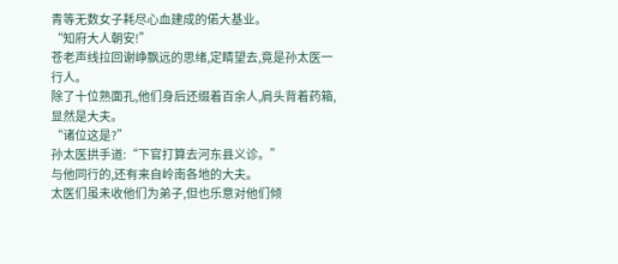青等无数女子耗尽心血建成的偌大基业。
“知府大人朝安!”
苍老声线拉回谢峥飘远的思绪,定睛望去,竟是孙太医一行人。
除了十位熟面孔,他们身后还缀着百余人,肩头背着药箱,显然是大夫。
“诸位这是?”
孙太医拱手道:“下官打算去河东县义诊。”
与他同行的,还有来自岭南各地的大夫。
太医们虽未收他们为弟子,但也乐意对他们倾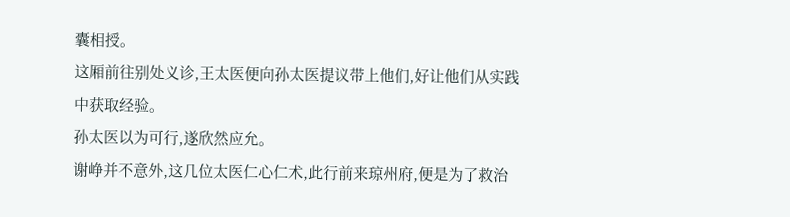囊相授。
这厢前往别处义诊,王太医便向孙太医提议带上他们,好让他们从实践中获取经验。
孙太医以为可行,遂欣然应允。
谢峥并不意外,这几位太医仁心仁术,此行前来琼州府,便是为了救治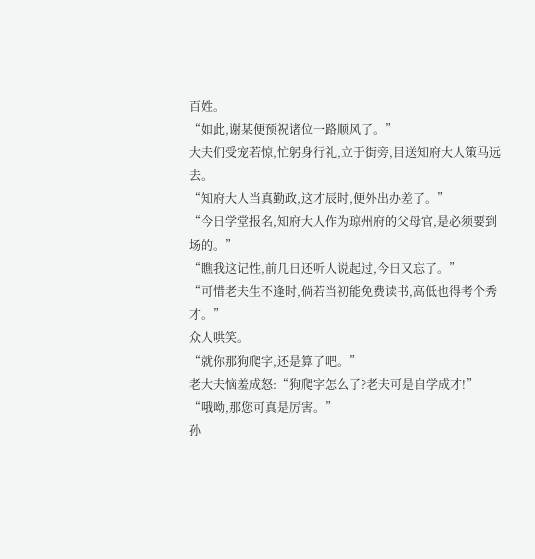百姓。
“如此,谢某便预祝诸位一路顺风了。”
大夫们受宠若惊,忙躬身行礼,立于街旁,目送知府大人策马远去。
“知府大人当真勤政,这才辰时,便外出办差了。”
“今日学堂报名,知府大人作为琼州府的父母官,是必须要到场的。”
“瞧我这记性,前几日还听人说起过,今日又忘了。”
“可惜老夫生不逢时,倘若当初能免费读书,高低也得考个秀才。”
众人哄笑。
“就你那狗爬字,还是算了吧。”
老大夫恼羞成怒:“狗爬字怎么了?老夫可是自学成才!”
“哦呦,那您可真是厉害。”
孙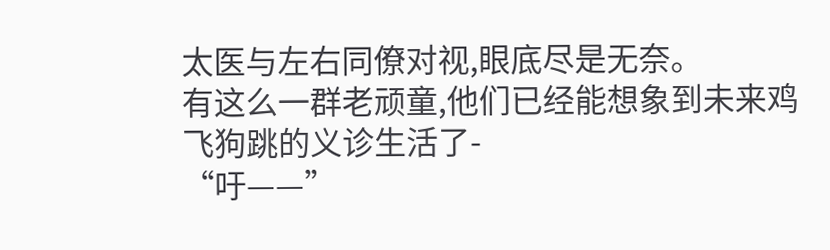太医与左右同僚对视,眼底尽是无奈。
有这么一群老顽童,他们已经能想象到未来鸡飞狗跳的义诊生活了-
“吁——”